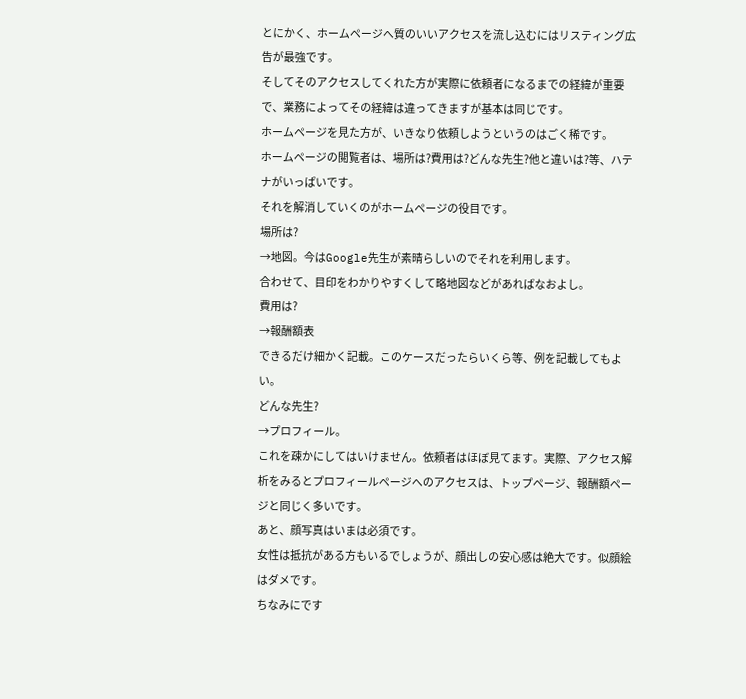とにかく、ホームページへ質のいいアクセスを流し込むにはリスティング広告が最強です。
そしてそのアクセスしてくれた方が実際に依頼者になるまでの経緯が重要で、業務によってその経緯は違ってきますが基本は同じです。
ホームページを見た方が、いきなり依頼しようというのはごく稀です。
ホームページの閲覧者は、場所は?費用は?どんな先生?他と違いは?等、ハテナがいっぱいです。
それを解消していくのがホームページの役目です。
場所は?
→地図。今はGoogle先生が素晴らしいのでそれを利用します。
合わせて、目印をわかりやすくして略地図などがあればなおよし。
費用は?
→報酬額表
できるだけ細かく記載。このケースだったらいくら等、例を記載してもよい。
どんな先生?
→プロフィール。
これを疎かにしてはいけません。依頼者はほぼ見てます。実際、アクセス解析をみるとプロフィールページへのアクセスは、トップページ、報酬額ページと同じく多いです。
あと、顔写真はいまは必須です。
女性は抵抗がある方もいるでしょうが、顔出しの安心感は絶大です。似顔絵はダメです。
ちなみにです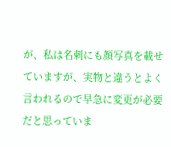が、私は名刺にも顔写真を載せていますが、実物と違うとよく言われるので早急に変更が必要だと思っていま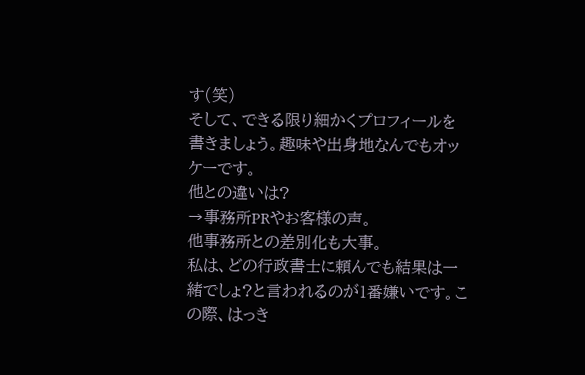す(笑)
そして、できる限り細かくプロフィールを書きましょう。趣味や出身地なんでもオッケーです。
他との違いは?
→事務所PRやお客様の声。
他事務所との差別化も大事。
私は、どの行政書士に頼んでも結果は一緒でしょ?と言われるのが1番嫌いです。この際、はっき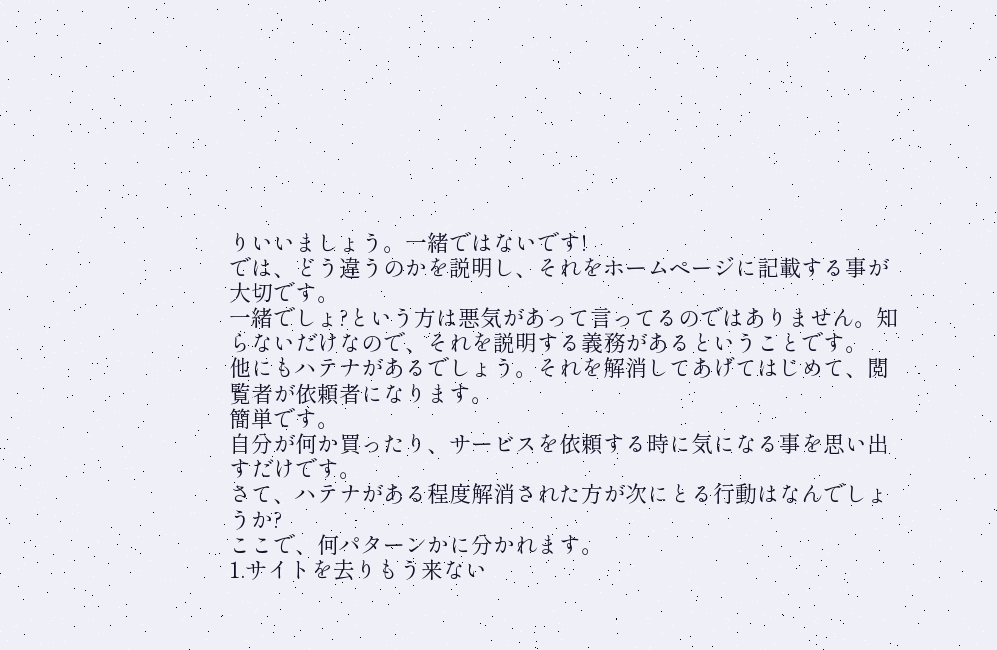りいいましょう。一緒ではないです!
では、どう違うのかを説明し、それをホームページに記載する事が大切です。
一緒でしょ?という方は悪気があって言ってるのではありません。知らないだけなので、それを説明する義務があるということです。
他にもハテナがあるでしょう。それを解消してあげてはじめて、閲覧者が依頼者になります。
簡単です。
自分が何か買ったり、サービスを依頼する時に気になる事を思い出すだけです。
さて、ハテナがある程度解消された方が次にとる行動はなんでしょうか?
ここで、何パターンかに分かれます。
1.サイトを去りもう来ない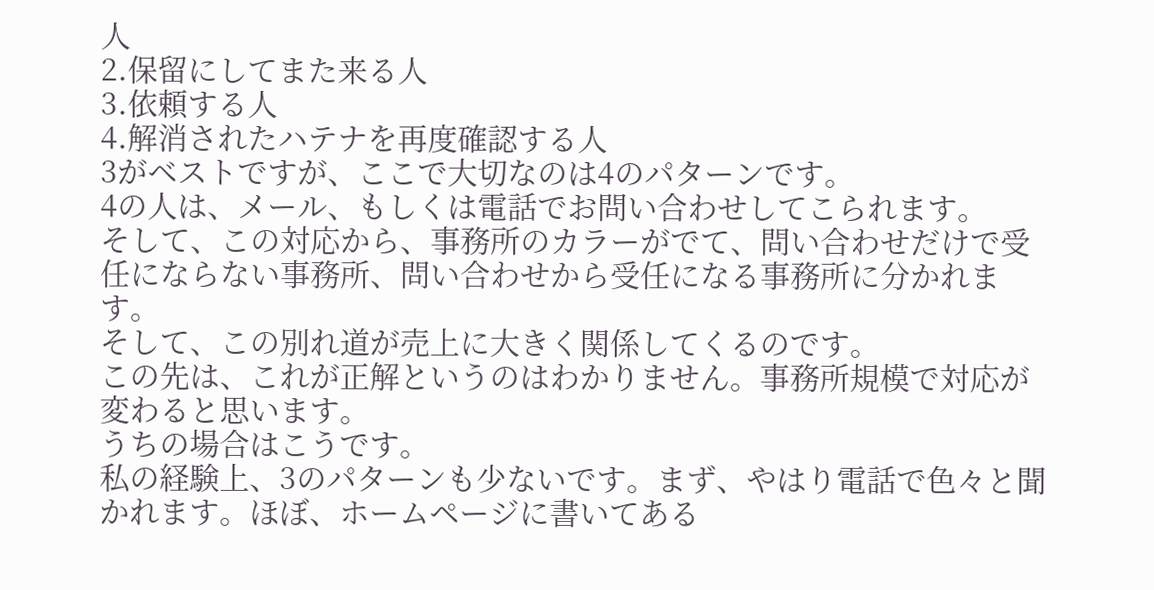人
2.保留にしてまた来る人
3.依頼する人
4.解消されたハテナを再度確認する人
3がベストですが、ここで大切なのは4のパターンです。
4の人は、メール、もしくは電話でお問い合わせしてこられます。
そして、この対応から、事務所のカラーがでて、問い合わせだけで受任にならない事務所、問い合わせから受任になる事務所に分かれます。
そして、この別れ道が売上に大きく関係してくるのです。
この先は、これが正解というのはわかりません。事務所規模で対応が変わると思います。
うちの場合はこうです。
私の経験上、3のパターンも少ないです。まず、やはり電話で色々と聞かれます。ほぼ、ホームページに書いてある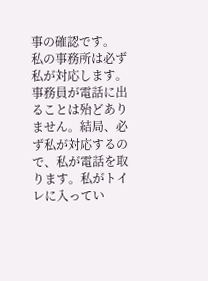事の確認です。
私の事務所は必ず私が対応します。
事務員が電話に出ることは殆どありません。結局、必ず私が対応するので、私が電話を取ります。私がトイレに入ってい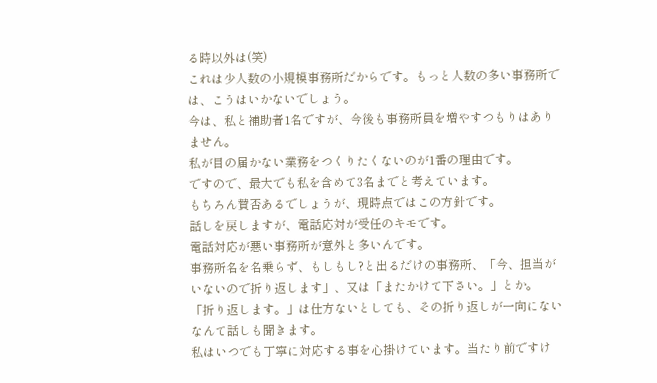る時以外は(笑)
これは少人数の小規模事務所だからです。もっと人数の多い事務所では、こうはいかないでしょう。
今は、私と補助者1名ですが、今後も事務所員を増やすつもりはありません。
私が目の届かない業務をつくりたくないのが1番の理由です。
ですので、最大でも私を含めて3名までと考えています。
もちろん賛否あるでしょうが、現時点ではこの方針です。
話しを戻しますが、電話応対が受任のキモです。
電話対応が悪い事務所が意外と多いんです。
事務所名を名乗らず、もしもし?と出るだけの事務所、「今、担当がいないので折り返します」、又は「またかけて下さい。」とか。
「折り返します。」は仕方ないとしても、その折り返しが一向にないなんて話しも聞きます。
私はいつでも丁寧に対応する事を心掛けています。当たり前ですけ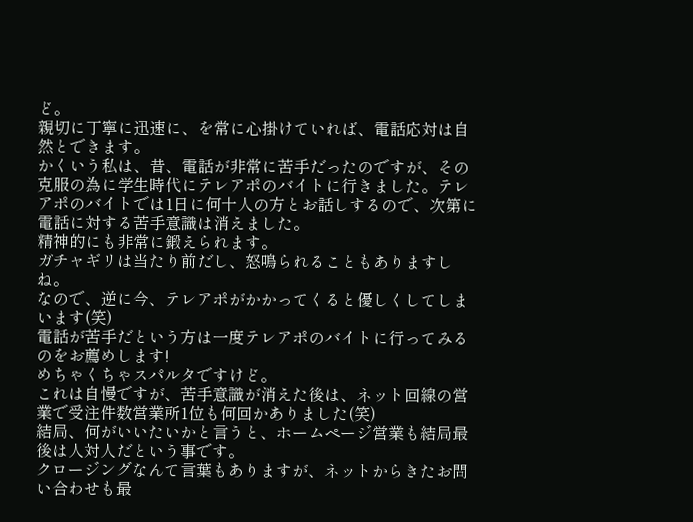ど。
親切に丁寧に迅速に、を常に心掛けていれば、電話応対は自然とできます。
かくいう私は、昔、電話が非常に苦手だったのですが、その克服の為に学生時代にテレアポのバイトに行きました。テレアポのバイトでは1日に何十人の方とお話しするので、次第に電話に対する苦手意識は消えました。
精神的にも非常に鍛えられます。
ガチャギリは当たり前だし、怒鳴られることもありますしね。
なので、逆に今、テレアポがかかってくると優しくしてしまいます(笑)
電話が苦手だという方は一度テレアポのバイトに行ってみるのをお薦めします!
めちゃくちゃスパルタですけど。
これは自慢ですが、苦手意識が消えた後は、ネット回線の営業で受注件数営業所1位も何回かありました(笑)
結局、何がいいたいかと言うと、ホームページ営業も結局最後は人対人だという事です。
クロージングなんて言葉もありますが、ネットからきたお問い合わせも最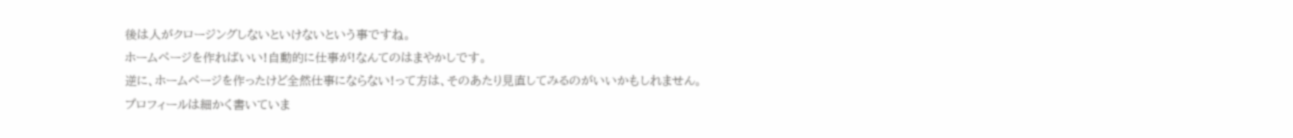後は人がクロージングしないといけないという事ですね。
ホームページを作ればいい!自動的に仕事が!なんてのはまやかしです。
逆に、ホームページを作ったけど全然仕事にならない!って方は、そのあたり見直してみるのがいいかもしれません。
プロフィールは細かく書いていま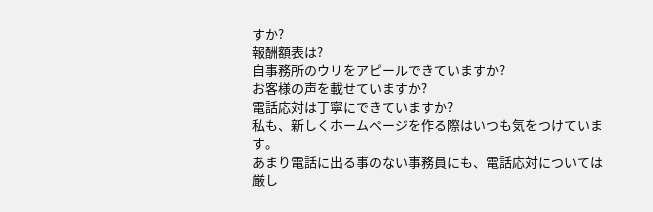すか?
報酬額表は?
自事務所のウリをアピールできていますか?
お客様の声を載せていますか?
電話応対は丁寧にできていますか?
私も、新しくホームページを作る際はいつも気をつけています。
あまり電話に出る事のない事務員にも、電話応対については厳し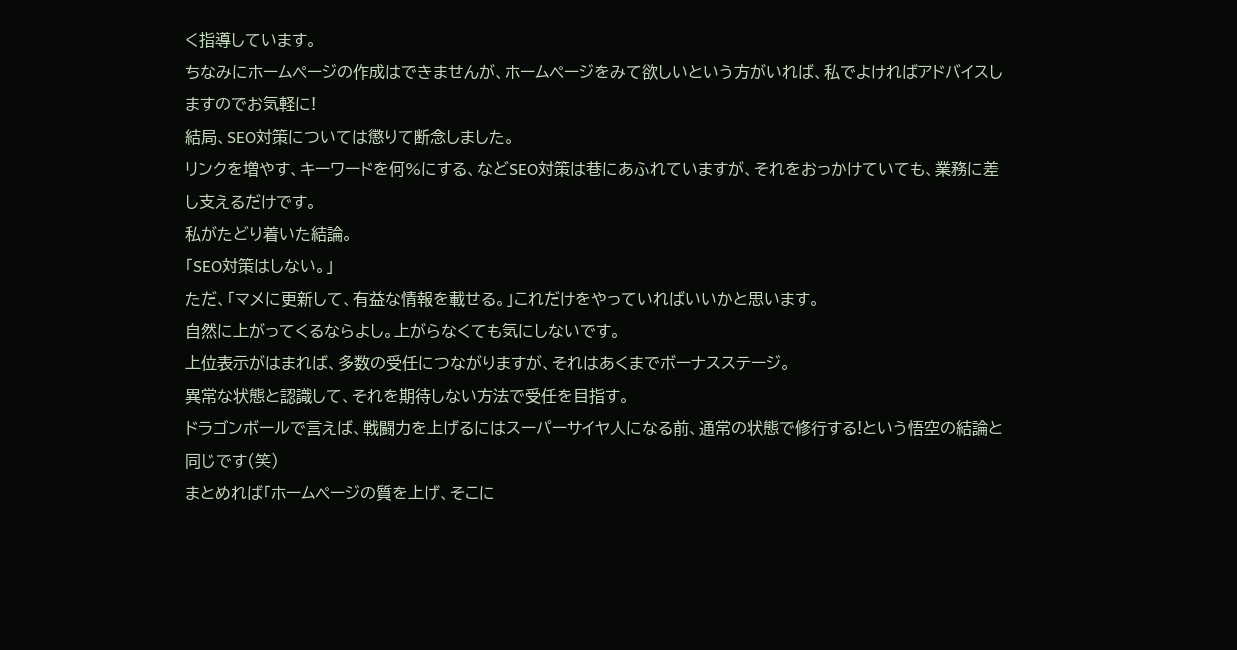く指導しています。
ちなみにホームページの作成はできませんが、ホームページをみて欲しいという方がいれば、私でよければアドバイスしますのでお気軽に!
結局、SEO対策については懲りて断念しました。
リンクを増やす、キーワードを何%にする、などSEO対策は巷にあふれていますが、それをおっかけていても、業務に差し支えるだけです。
私がたどり着いた結論。
「SEO対策はしない。」
ただ、「マメに更新して、有益な情報を載せる。」これだけをやっていればいいかと思います。
自然に上がってくるならよし。上がらなくても気にしないです。
上位表示がはまれば、多数の受任につながりますが、それはあくまでボーナスステージ。
異常な状態と認識して、それを期待しない方法で受任を目指す。
ドラゴンボールで言えば、戦闘力を上げるにはスーパーサイヤ人になる前、通常の状態で修行する!という悟空の結論と同じです(笑)
まとめれば「ホームページの質を上げ、そこに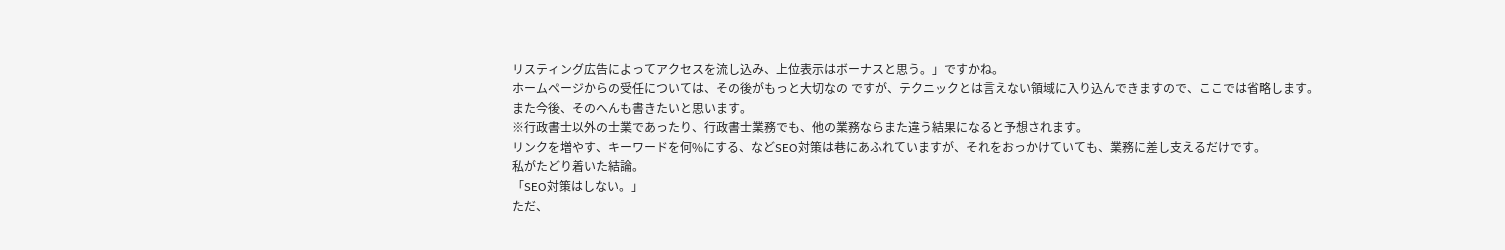リスティング広告によってアクセスを流し込み、上位表示はボーナスと思う。」ですかね。
ホームページからの受任については、その後がもっと大切なの ですが、テクニックとは言えない領域に入り込んできますので、ここでは省略します。
また今後、そのへんも書きたいと思います。
※行政書士以外の士業であったり、行政書士業務でも、他の業務ならまた違う結果になると予想されます。
リンクを増やす、キーワードを何%にする、などSEO対策は巷にあふれていますが、それをおっかけていても、業務に差し支えるだけです。
私がたどり着いた結論。
「SEO対策はしない。」
ただ、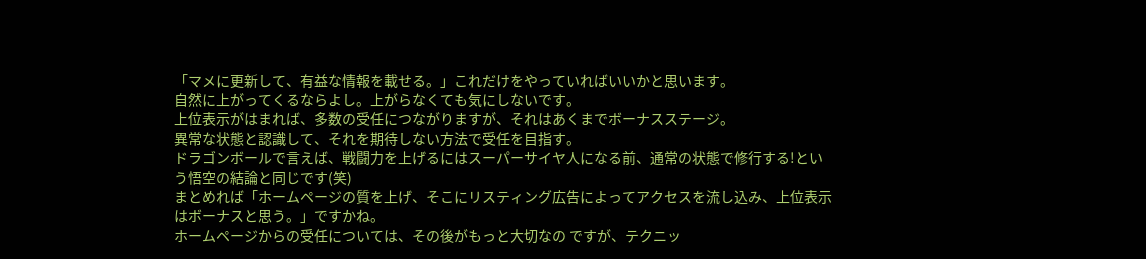「マメに更新して、有益な情報を載せる。」これだけをやっていればいいかと思います。
自然に上がってくるならよし。上がらなくても気にしないです。
上位表示がはまれば、多数の受任につながりますが、それはあくまでボーナスステージ。
異常な状態と認識して、それを期待しない方法で受任を目指す。
ドラゴンボールで言えば、戦闘力を上げるにはスーパーサイヤ人になる前、通常の状態で修行する!という悟空の結論と同じです(笑)
まとめれば「ホームページの質を上げ、そこにリスティング広告によってアクセスを流し込み、上位表示はボーナスと思う。」ですかね。
ホームページからの受任については、その後がもっと大切なの ですが、テクニッ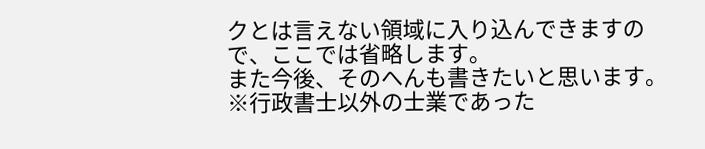クとは言えない領域に入り込んできますので、ここでは省略します。
また今後、そのへんも書きたいと思います。
※行政書士以外の士業であった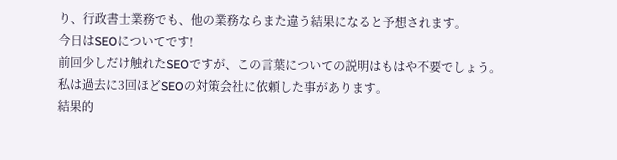り、行政書士業務でも、他の業務ならまた違う結果になると予想されます。
今日はSEOについてです!
前回少しだけ触れたSEOですが、この言葉についての説明はもはや不要でしょう。
私は過去に3回ほどSEOの対策会社に依頼した事があります。
結果的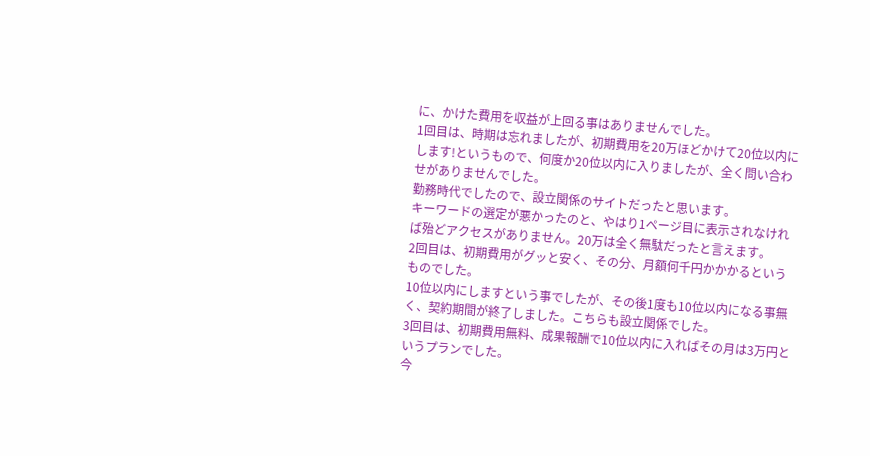に、かけた費用を収益が上回る事はありませんでした。
1回目は、時期は忘れましたが、初期費用を20万ほどかけて20位以内にします!というもので、何度か20位以内に入りましたが、全く問い合わせがありませんでした。
勤務時代でしたので、設立関係のサイトだったと思います。
キーワードの選定が悪かったのと、やはり1ページ目に表示されなければ殆どアクセスがありません。20万は全く無駄だったと言えます。
2回目は、初期費用がグッと安く、その分、月額何千円かかかるというものでした。
10位以内にしますという事でしたが、その後1度も10位以内になる事無く、契約期間が終了しました。こちらも設立関係でした。
3回目は、初期費用無料、成果報酬で10位以内に入ればその月は3万円というプランでした。
今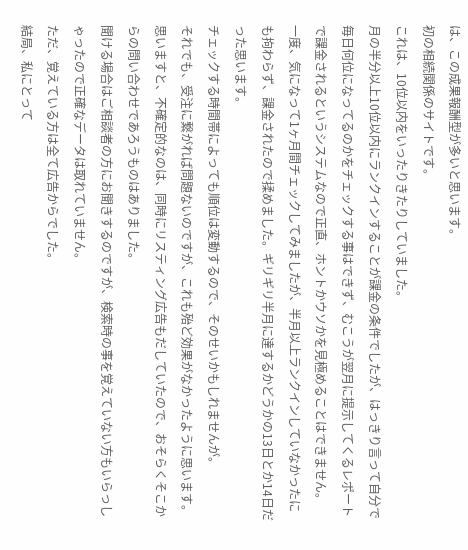は、この成果報酬型が多いと思います。
初の相続関係のサイトです。
これは、10位以内をいったりきたりしていました。
月の半分以上10位以内にランクインすることが課金の条件でしたが、はっきり言って自分で毎日何位になってるのかをチェックする事はできず、むこうが翌月に提示してくるレポートで課金されるというシステムなので正直、ホントかウソかを見極めることはできません。
一度、気になって1ヶ月間チェックしてみましたが、半月以上ランクインしていなかったにも拘わらず、課金されたので揉めました。ギリギリ半月に達するかどうかの13日とか14日だった思います。
チェックする時間帯によっても順位は変動するので、そのせいかもしれませんが。
それでも、受注に繋がれば問題ないのですが、これも殆ど効果がなかったように思います。
思いますと、不確定的なのは、同時にリスティング広告もだしていたので、おそらくそこからの問い合わせであろうものはありました。
聞ける場合はご相談者の方にお聞きするのですが、検索時の事を覚えていない方もいらっしゃったので正確なデータは取れていません。
ただ、覚えている方は全て広告からでした。
結局、私にとって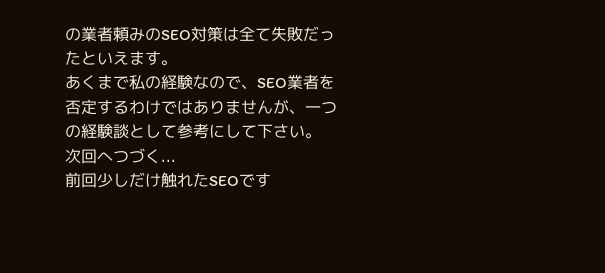の業者頼みのSEO対策は全て失敗だったといえます。
あくまで私の経験なので、SEO業者を否定するわけではありませんが、一つの経験談として参考にして下さい。
次回へつづく...
前回少しだけ触れたSEOです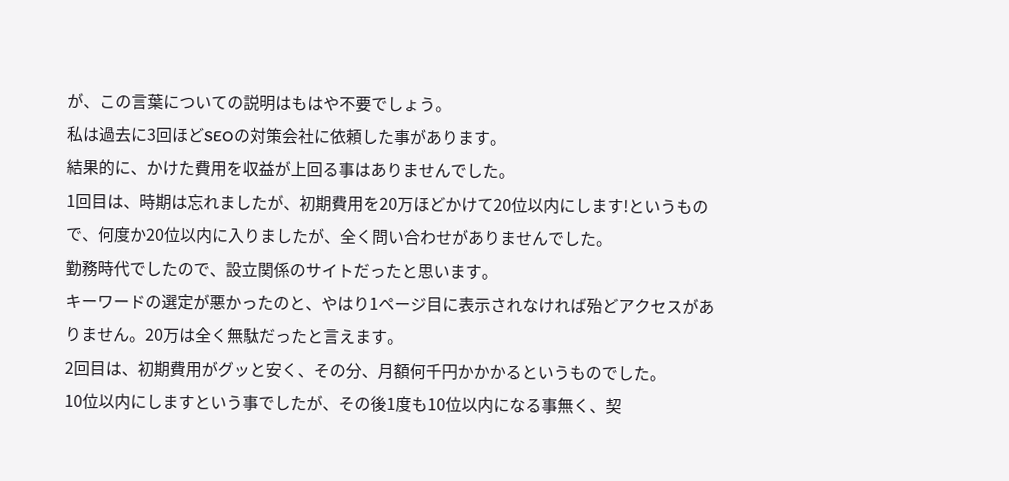が、この言葉についての説明はもはや不要でしょう。
私は過去に3回ほどSEOの対策会社に依頼した事があります。
結果的に、かけた費用を収益が上回る事はありませんでした。
1回目は、時期は忘れましたが、初期費用を20万ほどかけて20位以内にします!というもので、何度か20位以内に入りましたが、全く問い合わせがありませんでした。
勤務時代でしたので、設立関係のサイトだったと思います。
キーワードの選定が悪かったのと、やはり1ページ目に表示されなければ殆どアクセスがありません。20万は全く無駄だったと言えます。
2回目は、初期費用がグッと安く、その分、月額何千円かかかるというものでした。
10位以内にしますという事でしたが、その後1度も10位以内になる事無く、契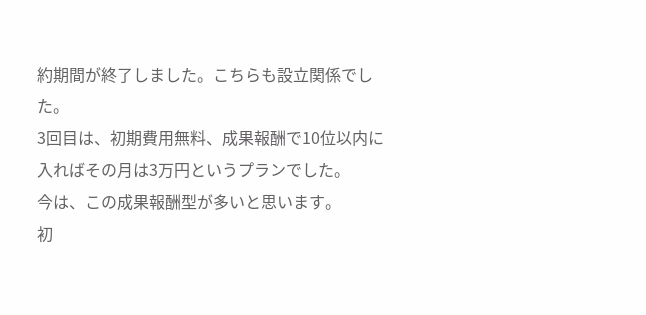約期間が終了しました。こちらも設立関係でした。
3回目は、初期費用無料、成果報酬で10位以内に入ればその月は3万円というプランでした。
今は、この成果報酬型が多いと思います。
初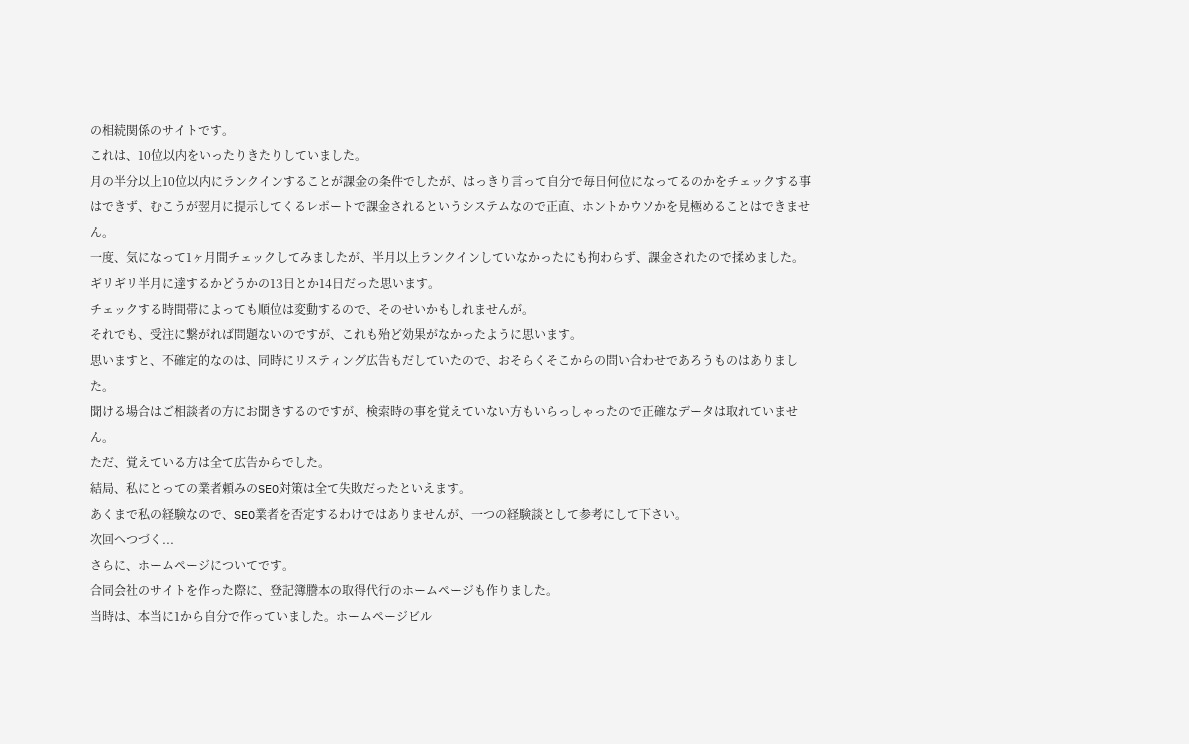の相続関係のサイトです。
これは、10位以内をいったりきたりしていました。
月の半分以上10位以内にランクインすることが課金の条件でしたが、はっきり言って自分で毎日何位になってるのかをチェックする事はできず、むこうが翌月に提示してくるレポートで課金されるというシステムなので正直、ホントかウソかを見極めることはできません。
一度、気になって1ヶ月間チェックしてみましたが、半月以上ランクインしていなかったにも拘わらず、課金されたので揉めました。ギリギリ半月に達するかどうかの13日とか14日だった思います。
チェックする時間帯によっても順位は変動するので、そのせいかもしれませんが。
それでも、受注に繋がれば問題ないのですが、これも殆ど効果がなかったように思います。
思いますと、不確定的なのは、同時にリスティング広告もだしていたので、おそらくそこからの問い合わせであろうものはありました。
聞ける場合はご相談者の方にお聞きするのですが、検索時の事を覚えていない方もいらっしゃったので正確なデータは取れていません。
ただ、覚えている方は全て広告からでした。
結局、私にとっての業者頼みのSEO対策は全て失敗だったといえます。
あくまで私の経験なので、SEO業者を否定するわけではありませんが、一つの経験談として参考にして下さい。
次回へつづく...
さらに、ホームページについてです。
合同会社のサイトを作った際に、登記簿謄本の取得代行のホームページも作りました。
当時は、本当に1から自分で作っていました。ホームページビル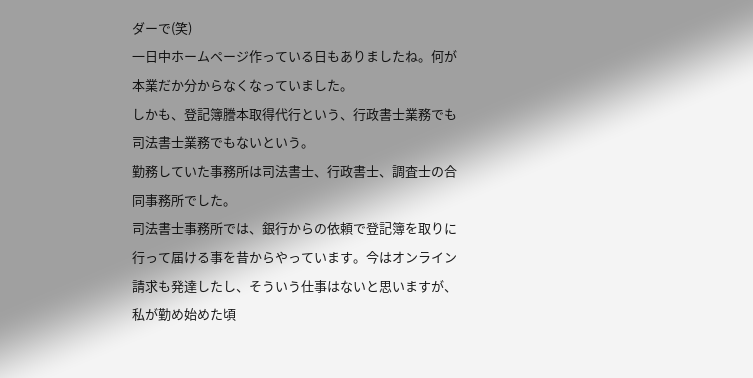ダーで(笑)
一日中ホームページ作っている日もありましたね。何が本業だか分からなくなっていました。
しかも、登記簿謄本取得代行という、行政書士業務でも司法書士業務でもないという。
勤務していた事務所は司法書士、行政書士、調査士の合同事務所でした。
司法書士事務所では、銀行からの依頼で登記簿を取りに行って届ける事を昔からやっています。今はオンライン請求も発達したし、そういう仕事はないと思いますが、私が勤め始めた頃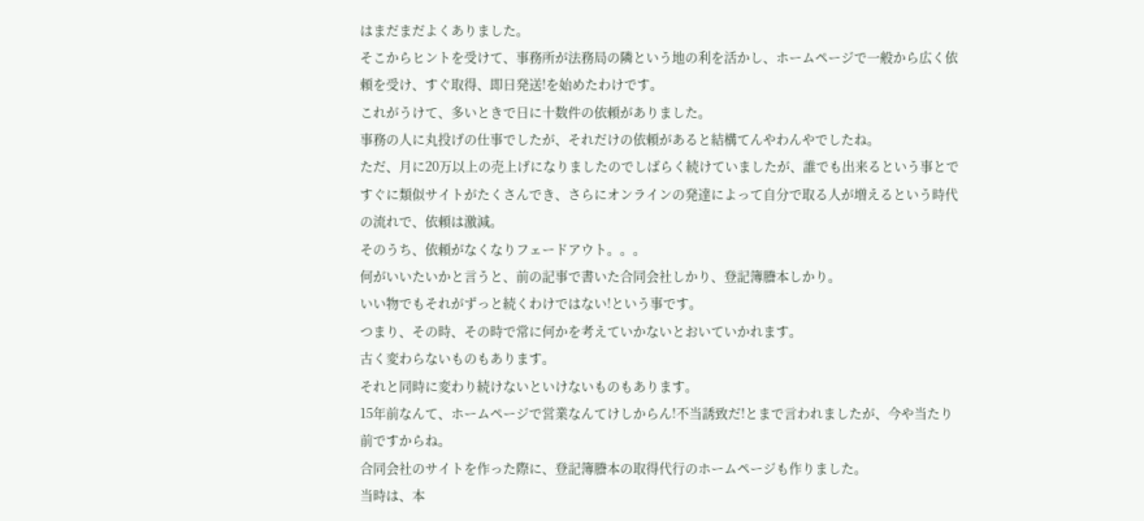はまだまだよくありました。
そこからヒントを受けて、事務所が法務局の隣という地の利を活かし、ホームページで一般から広く依頼を受け、すぐ取得、即日発送!を始めたわけです。
これがうけて、多いときで日に十数件の依頼がありました。
事務の人に丸投げの仕事でしたが、それだけの依頼があると結構てんやわんやでしたね。
ただ、月に20万以上の売上げになりましたのでしばらく続けていましたが、誰でも出来るという事とですぐに類似サイトがたくさんでき、さらにオンラインの発達によって自分で取る人が増えるという時代の流れで、依頼は激減。
そのうち、依頼がなくなりフェードアウト。。。
何がいいたいかと言うと、前の記事で書いた合同会社しかり、登記簿謄本しかり。
いい物でもそれがずっと続くわけではない!という事です。
つまり、その時、その時で常に何かを考えていかないとおいていかれます。
古く変わらないものもあります。
それと同時に変わり続けないといけないものもあります。
15年前なんて、ホームページで営業なんてけしからん!不当誘致だ!とまで言われましたが、今や当たり前ですからね。
合同会社のサイトを作った際に、登記簿謄本の取得代行のホームページも作りました。
当時は、本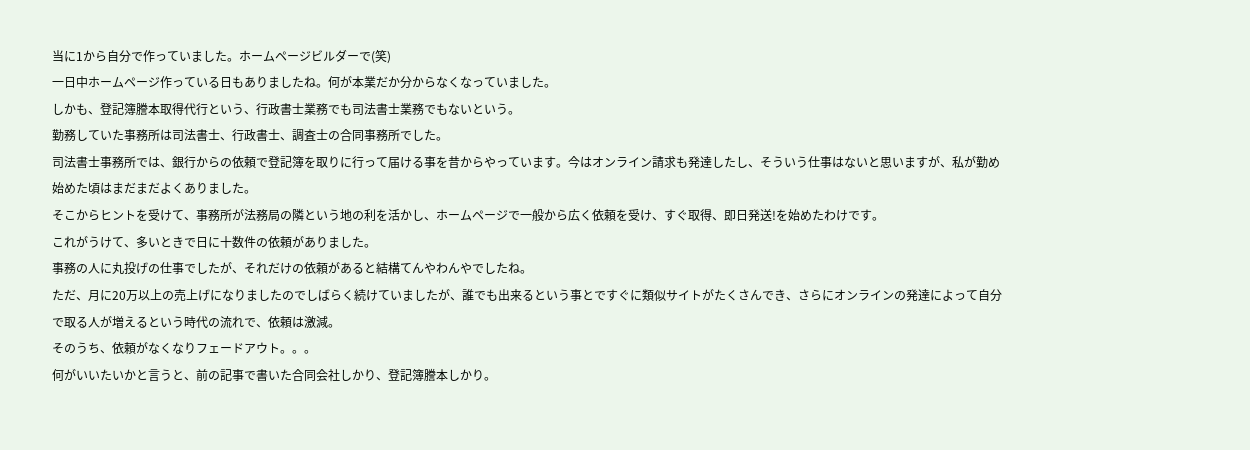当に1から自分で作っていました。ホームページビルダーで(笑)
一日中ホームページ作っている日もありましたね。何が本業だか分からなくなっていました。
しかも、登記簿謄本取得代行という、行政書士業務でも司法書士業務でもないという。
勤務していた事務所は司法書士、行政書士、調査士の合同事務所でした。
司法書士事務所では、銀行からの依頼で登記簿を取りに行って届ける事を昔からやっています。今はオンライン請求も発達したし、そういう仕事はないと思いますが、私が勤め始めた頃はまだまだよくありました。
そこからヒントを受けて、事務所が法務局の隣という地の利を活かし、ホームページで一般から広く依頼を受け、すぐ取得、即日発送!を始めたわけです。
これがうけて、多いときで日に十数件の依頼がありました。
事務の人に丸投げの仕事でしたが、それだけの依頼があると結構てんやわんやでしたね。
ただ、月に20万以上の売上げになりましたのでしばらく続けていましたが、誰でも出来るという事とですぐに類似サイトがたくさんでき、さらにオンラインの発達によって自分で取る人が増えるという時代の流れで、依頼は激減。
そのうち、依頼がなくなりフェードアウト。。。
何がいいたいかと言うと、前の記事で書いた合同会社しかり、登記簿謄本しかり。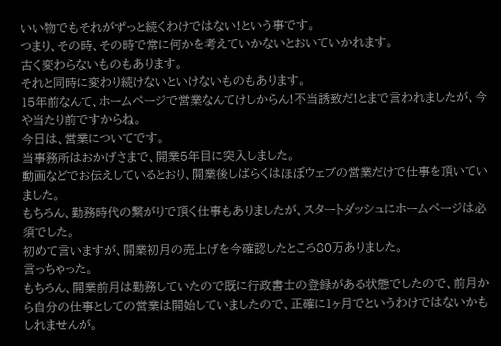いい物でもそれがずっと続くわけではない!という事です。
つまり、その時、その時で常に何かを考えていかないとおいていかれます。
古く変わらないものもあります。
それと同時に変わり続けないといけないものもあります。
15年前なんて、ホームページで営業なんてけしからん!不当誘致だ!とまで言われましたが、今や当たり前ですからね。
今日は、営業についてです。
当事務所はおかげさまで、開業5年目に突入しました。
動画などでお伝えしているとおり、開業後しばらくはほぼウェブの営業だけで仕事を頂いていました。
もちろん、勤務時代の繋がりで頂く仕事もありましたが、スタートダッシュにホームページは必須でした。
初めて言いますが、開業初月の売上げを今確認したところ80万ありました。
言っちゃった。
もちろん、開業前月は勤務していたので既に行政書士の登録がある状態でしたので、前月から自分の仕事としての営業は開始していましたので、正確に1ヶ月でというわけではないかもしれませんが。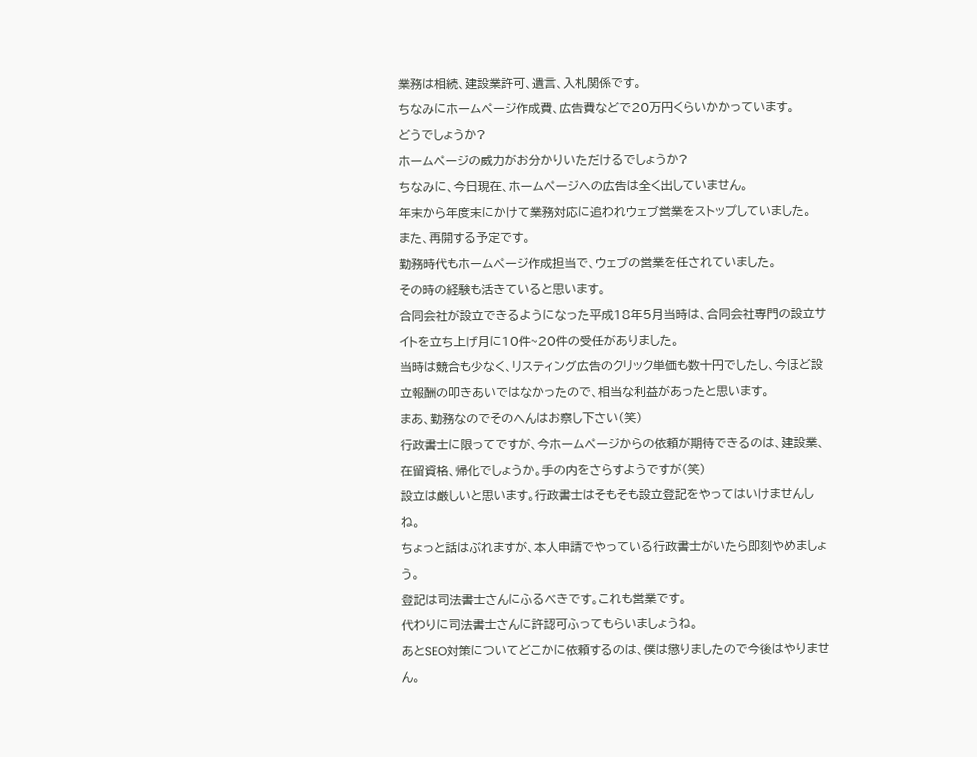業務は相続、建設業許可、遺言、入札関係です。
ちなみにホームページ作成費、広告費などで20万円くらいかかっています。
どうでしょうか?
ホームページの威力がお分かりいただけるでしょうか?
ちなみに、今日現在、ホームページへの広告は全く出していません。
年末から年度末にかけて業務対応に追われウェブ営業をストップしていました。
また、再開する予定です。
勤務時代もホームページ作成担当で、ウェブの営業を任されていました。
その時の経験も活きていると思います。
合同会社が設立できるようになった平成18年5月当時は、合同会社専門の設立サイトを立ち上げ月に10件~20件の受任がありました。
当時は競合も少なく、リスティング広告のクリック単価も数十円でしたし、今ほど設立報酬の叩きあいではなかったので、相当な利益があったと思います。
まあ、勤務なのでそのへんはお察し下さい(笑)
行政書士に限ってですが、今ホームページからの依頼が期待できるのは、建設業、在留資格、帰化でしょうか。手の内をさらすようですが(笑)
設立は厳しいと思います。行政書士はそもそも設立登記をやってはいけませんしね。
ちょっと話はぶれますが、本人申請でやっている行政書士がいたら即刻やめましょう。
登記は司法書士さんにふるべきです。これも営業です。
代わりに司法書士さんに許認可ふってもらいましょうね。
あとSEO対策についてどこかに依頼するのは、僕は懲りましたので今後はやりません。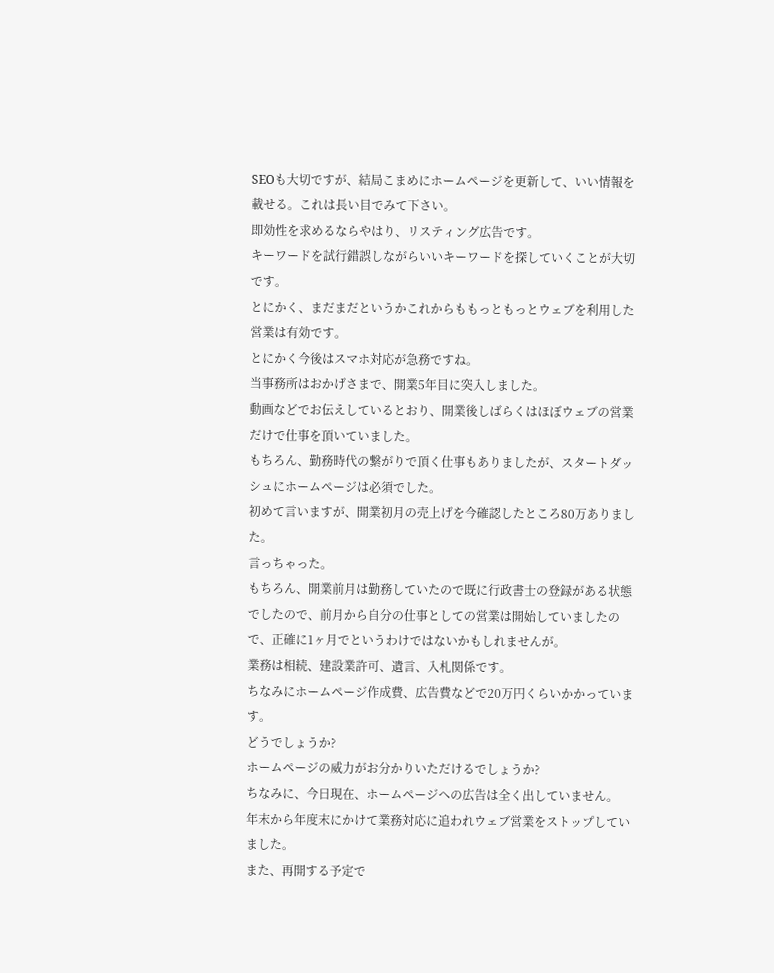SEOも大切ですが、結局こまめにホームページを更新して、いい情報を載せる。これは長い目でみて下さい。
即効性を求めるならやはり、リスティング広告です。
キーワードを試行錯誤しながらいいキーワードを探していくことが大切です。
とにかく、まだまだというかこれからももっともっとウェブを利用した営業は有効です。
とにかく今後はスマホ対応が急務ですね。
当事務所はおかげさまで、開業5年目に突入しました。
動画などでお伝えしているとおり、開業後しばらくはほぼウェブの営業だけで仕事を頂いていました。
もちろん、勤務時代の繋がりで頂く仕事もありましたが、スタートダッシュにホームページは必須でした。
初めて言いますが、開業初月の売上げを今確認したところ80万ありました。
言っちゃった。
もちろん、開業前月は勤務していたので既に行政書士の登録がある状態でしたので、前月から自分の仕事としての営業は開始していましたので、正確に1ヶ月でというわけではないかもしれませんが。
業務は相続、建設業許可、遺言、入札関係です。
ちなみにホームページ作成費、広告費などで20万円くらいかかっています。
どうでしょうか?
ホームページの威力がお分かりいただけるでしょうか?
ちなみに、今日現在、ホームページへの広告は全く出していません。
年末から年度末にかけて業務対応に追われウェブ営業をストップしていました。
また、再開する予定で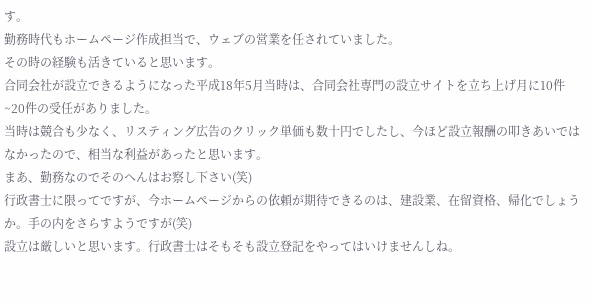す。
勤務時代もホームページ作成担当で、ウェブの営業を任されていました。
その時の経験も活きていると思います。
合同会社が設立できるようになった平成18年5月当時は、合同会社専門の設立サイトを立ち上げ月に10件~20件の受任がありました。
当時は競合も少なく、リスティング広告のクリック単価も数十円でしたし、今ほど設立報酬の叩きあいではなかったので、相当な利益があったと思います。
まあ、勤務なのでそのへんはお察し下さい(笑)
行政書士に限ってですが、今ホームページからの依頼が期待できるのは、建設業、在留資格、帰化でしょうか。手の内をさらすようですが(笑)
設立は厳しいと思います。行政書士はそもそも設立登記をやってはいけませんしね。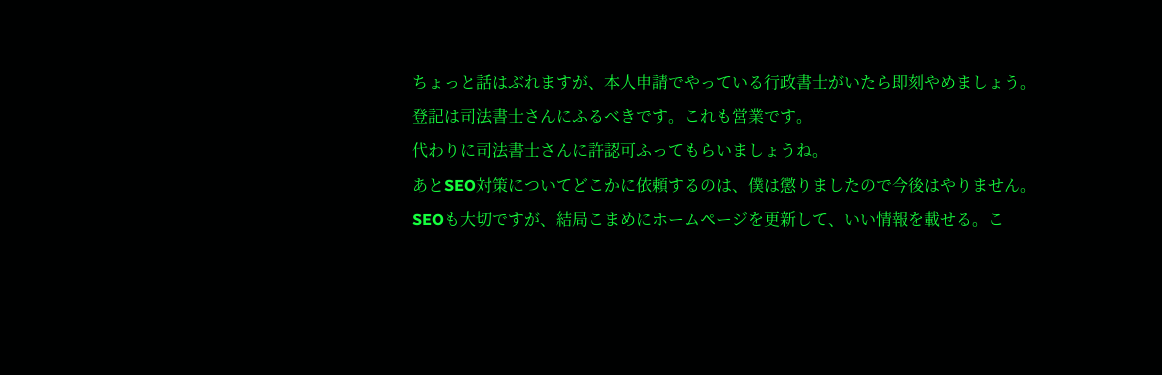ちょっと話はぶれますが、本人申請でやっている行政書士がいたら即刻やめましょう。
登記は司法書士さんにふるべきです。これも営業です。
代わりに司法書士さんに許認可ふってもらいましょうね。
あとSEO対策についてどこかに依頼するのは、僕は懲りましたので今後はやりません。
SEOも大切ですが、結局こまめにホームページを更新して、いい情報を載せる。こ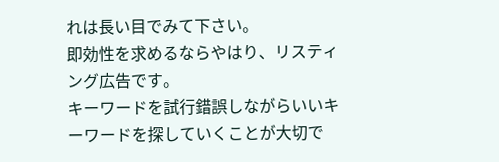れは長い目でみて下さい。
即効性を求めるならやはり、リスティング広告です。
キーワードを試行錯誤しながらいいキーワードを探していくことが大切で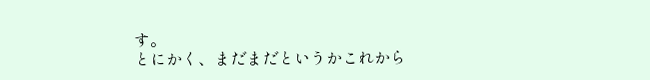す。
とにかく、まだまだというかこれから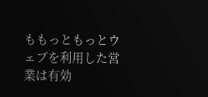ももっともっとウェブを利用した営業は有効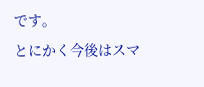です。
とにかく今後はスマ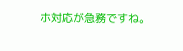ホ対応が急務ですね。